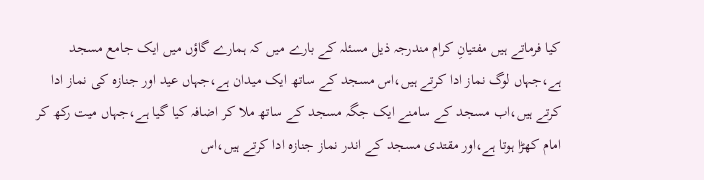کیا فرماتے ہیں مفتیانِ کرام مندرجہ ذیل مسئلہ کے بارے میں کہ ہمارے گاؤں میں ایک جامع مسجد ہے،جہاں لوگ نماز ادا کرتے ہیں،اس مسجد کے ساتھ ایک میدان ہے،جہاں عید اور جنازہ کی نماز ادا کرتے ہیں،اب مسجد کے سامنے ایک جگہ مسجد کے ساتھ ملا کر اضافہ کیا گیا ہے،جہاں میت رکھ کر امام کھڑا ہوتا ہے،اور مقتدی مسجد کے اندر نماز جنازہ ادا کرتے ہیں،اس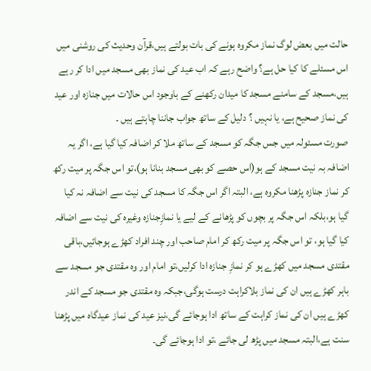حالت میں بعض لوگ نماز مکروہ ہونے کی بات بولتے ہیں،قرآن وحدیث کی روشنی میں اس مسئلے کا کیا حل ہے؟ واضح رہے کہ اب عید کی نماز بھی مسجد میں ادا کر رہے ہیں،مسجد کے سامنے مسجد کا میدان رکھنے کے باوجود اس حالات میں جنازہ اور عید کی نماز صحیح ہے، یا نہیں ؟ دلیل کے ساتھ جواب جاننا چاہتے ہیں ۔
صورت مسئولہ میں جس جگہ کو مسجد کے ساتھ ملا کر اضافہ کیا گیا ہے، اگر یہ اضافہ بہ نیت مسجد کے ہو(اس حصے کو بھی مسجد بنانا ہو)،تو اس جگہ پر میت رکھ کر نماز جنازہ پڑھنا مکروہ ہے، البتہ اگر اس جگہ کا مسجد کی نیت سے اضافہ نہ کیا گیا ہو،بلکہ اس جگہ پر بچوں کو پڑھانے کے لیے یا نمازِجنازہ وغیرہ کی نیت سے اضافہ کیا گیا ہو، تو اس جگہ پر میت رکھ کر امام صاحب اور چند افراد کھڑے ہوجائیں،باقی مقتدی مسجد میں کھڑے ہو کر نمازِ جنازہ ادا کرلیں،تو امام اور وہ مقتدی جو مسجد سے باہر کھڑے ہیں ان کی نماز بلاکراہت درست ہوگی،جبکہ وہ مقتدی جو مسجد کے اندر کھڑے ہیں ان کی نماز کراہت کے ساتھ ادا ہوجائے گی،نیز عید کی نماز عیدگاہ میں پڑھنا سنت ہے،البتہ مسجد میں پڑھ لی جائے ،تو ادا ہوجائے گی۔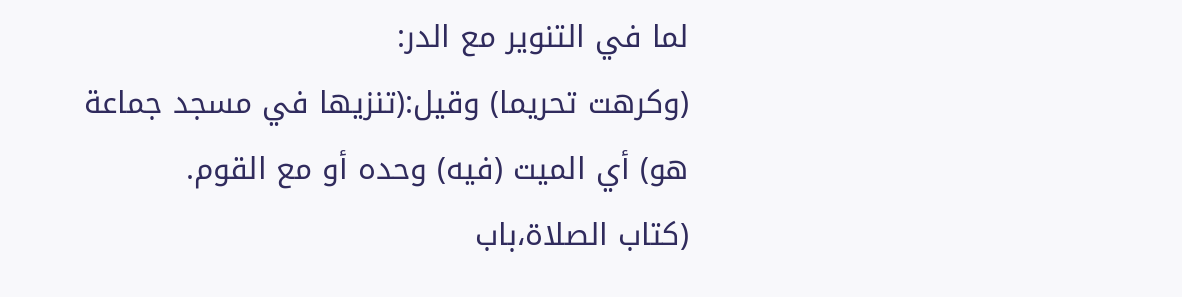لما في التنویر مع الدر:
(وكرهت تحريما) وقيل:(تنزيها في مسجد جماعة هو) أي الميت (فيه) وحده أو مع القوم.
(کتاب الصلاة،باب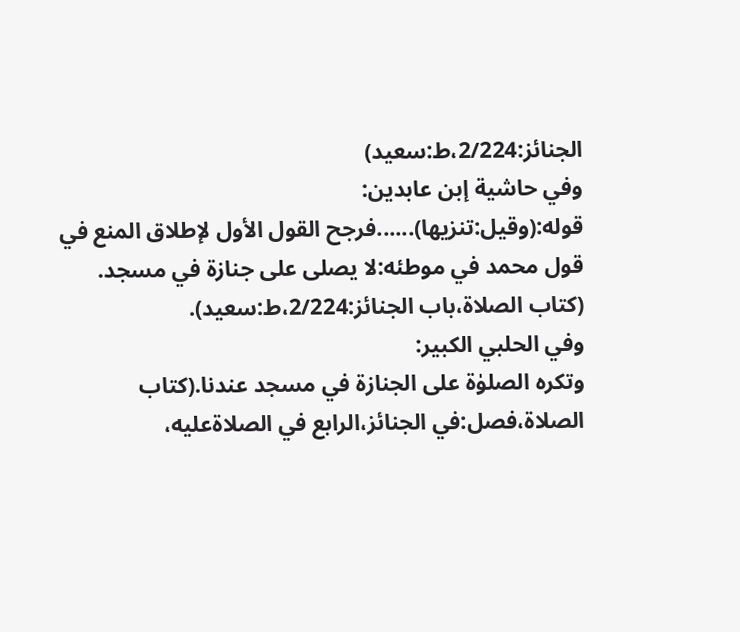الجنائز:2/224،ط:سعید)
وفي حاشیة إبن عابدین:
قوله:(وقيل:تنزيها)......فرجح القول الأول لإطلاق المنع في قول محمد في موطئه:لا يصلى على جنازة في مسجد.
(کتاب الصلاة،باب الجنائز:2/224،ط:سعید).
وفي الحلبي الکبیر:
وتکره الصلوٰة علی الجنازة في مسجد عندنا.(کتاب الصلاة،فصل:في الجنائز،الرابع في الصلاةعلیه،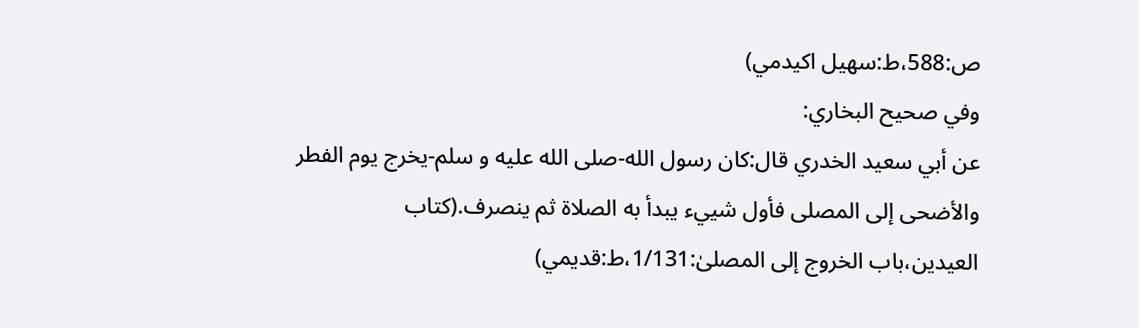ص:588،ط:سهیل اکیدمي)
وفي صحیح البخاري:
عن أبي سعيد الخدري قال:كان رسول الله-صلى الله عليه و سلم-يخرج يوم الفطر والأضحى إلى المصلى فأول شييء يبدأ به الصلاة ثم ينصرف.(کتاب العیدین،باب الخروج إلی المصلیٰ:1/131،ط:قدیمي)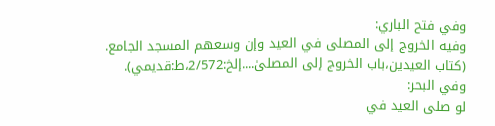وفي فتح الباري:
وفيه الخروج إلى المصلى في العيد وإن وسعهم المسجد الجامع.
(کتاب العیدین،باب الخروج إلی المصلیٰ....إلخ:2/572،ط:قدیمي).
وفي البحر:
لو صلى العيد في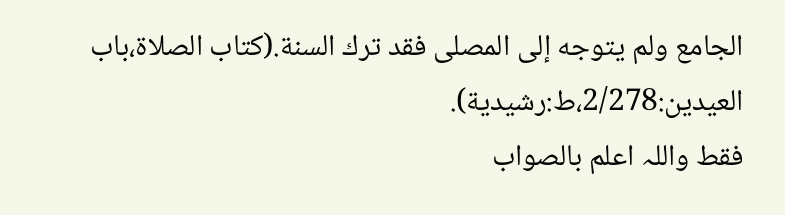الجامع ولم يتوجه إلى المصلى فقد ترك السنة.(کتاب الصلاة،باب العیدین:2/278،ط:رشیدیة).
فقط واللہ اعلم بالصواب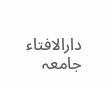دارالافتاء جامعہ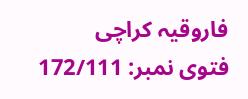فاروقیہ کراچی
فتوی نمبر: 172/111